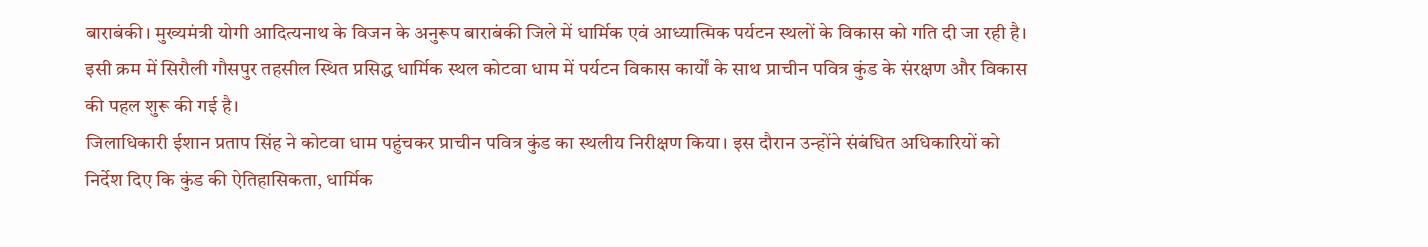बाराबंकी। मुख्यमंत्री योगी आदित्यनाथ के विजन के अनुरूप बाराबंकी जिले में धार्मिक एवं आध्यात्मिक पर्यटन स्थलों के विकास को गति दी जा रही है। इसी क्रम में सिरौली गौसपुर तहसील स्थित प्रसिद्ध धार्मिक स्थल कोटवा धाम में पर्यटन विकास कार्यों के साथ प्राचीन पवित्र कुंड के संरक्षण और विकास की पहल शुरू की गई है।
जिलाधिकारी ईशान प्रताप सिंह ने कोटवा धाम पहुंचकर प्राचीन पवित्र कुंड का स्थलीय निरीक्षण किया। इस दौरान उन्होंने संबंधित अधिकारियों को निर्देश दिए कि कुंड की ऐतिहासिकता, धार्मिक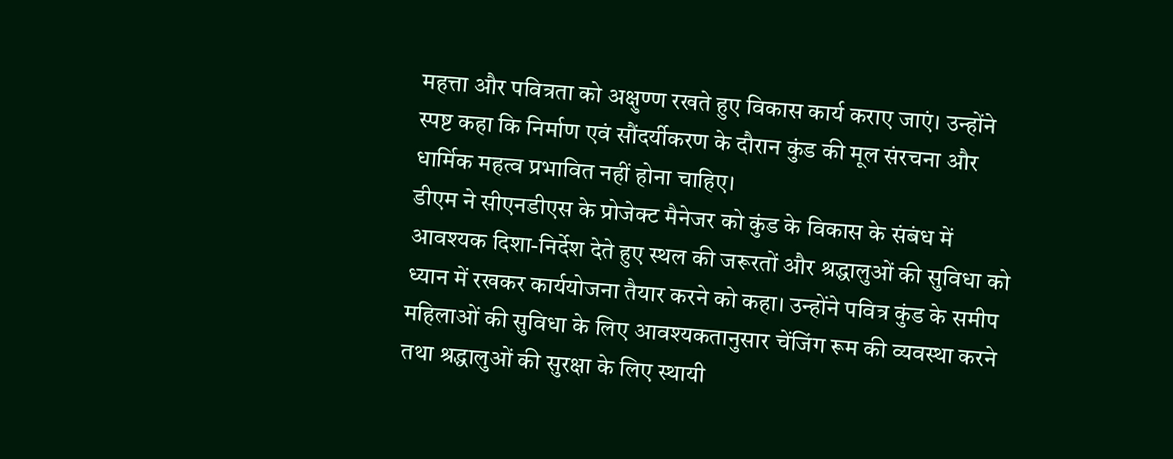महत्ता और पवित्रता को अक्षुण्ण रखते हुए विकास कार्य कराए जाएं। उन्होंने स्पष्ट कहा कि निर्माण एवं सौंदर्यीकरण के दौरान कुंड की मूल संरचना और धार्मिक महत्व प्रभावित नहीं होना चाहिए।
डीएम ने सीएनडीएस के प्रोजेक्ट मैनेजर को कुंड के विकास के संबंध में आवश्यक दिशा-निर्देश देते हुए स्थल की जरूरतों और श्रद्धालुओं की सुविधा को ध्यान में रखकर कार्ययोजना तैयार करने को कहा। उन्होंने पवित्र कुंड के समीप महिलाओं की सुविधा के लिए आवश्यकतानुसार चेंजिंग रूम की व्यवस्था करने तथा श्रद्धालुओं की सुरक्षा के लिए स्थायी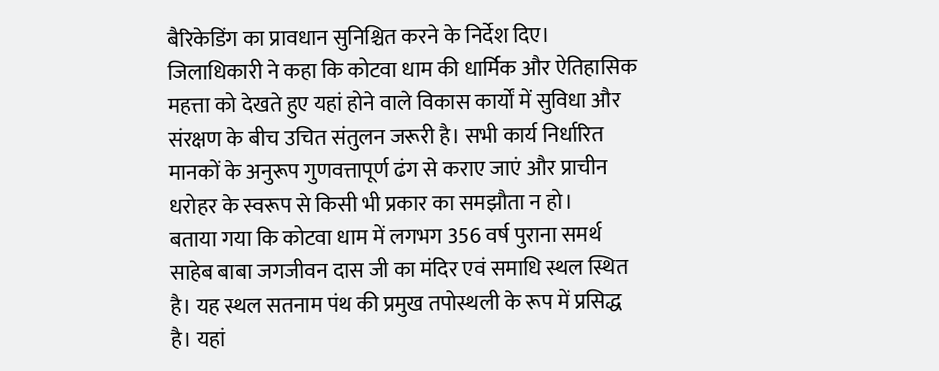बैरिकेडिंग का प्रावधान सुनिश्चित करने के निर्देश दिए।
जिलाधिकारी ने कहा कि कोटवा धाम की धार्मिक और ऐतिहासिक महत्ता को देखते हुए यहां होने वाले विकास कार्यों में सुविधा और संरक्षण के बीच उचित संतुलन जरूरी है। सभी कार्य निर्धारित मानकों के अनुरूप गुणवत्तापूर्ण ढंग से कराए जाएं और प्राचीन धरोहर के स्वरूप से किसी भी प्रकार का समझौता न हो।
बताया गया कि कोटवा धाम में लगभग 356 वर्ष पुराना समर्थ साहेब बाबा जगजीवन दास जी का मंदिर एवं समाधि स्थल स्थित है। यह स्थल सतनाम पंथ की प्रमुख तपोस्थली के रूप में प्रसिद्ध है। यहां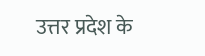उत्तर प्रदेश के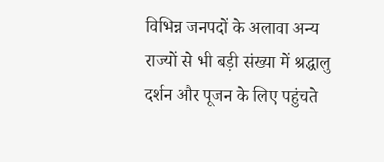विभिन्न जनपदों के अलावा अन्य राज्यों से भी बड़ी संख्या में श्रद्धालु दर्शन और पूजन के लिए पहुंचते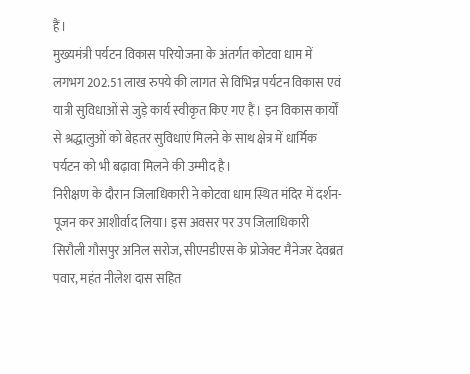हैं।
मुख्यमंत्री पर्यटन विकास परियोजना के अंतर्गत कोटवा धाम में लगभग 202.51 लाख रुपये की लागत से विभिन्न पर्यटन विकास एवं यात्री सुविधाओं से जुड़े कार्य स्वीकृत किए गए हैं। इन विकास कार्यों से श्रद्धालुओं को बेहतर सुविधाएं मिलने के साथ क्षेत्र में धार्मिक पर्यटन को भी बढ़ावा मिलने की उम्मीद है।
निरीक्षण के दौरान जिलाधिकारी ने कोटवा धाम स्थित मंदिर में दर्शन-पूजन कर आशीर्वाद लिया। इस अवसर पर उप जिलाधिकारी सिरौली गौसपुर अनिल सरोज, सीएनडीएस के प्रोजेक्ट मैनेजर देवब्रत पवार, महंत नीलेश दास सहित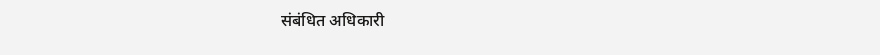संबंधित अधिकारी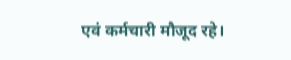एवं कर्मचारी मौजूद रहे।